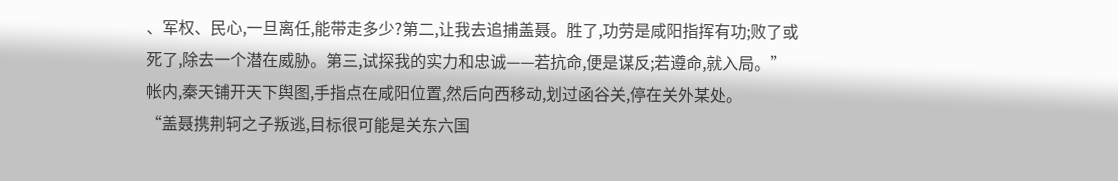、军权、民心,一旦离任,能带走多少?第二,让我去追捕盖聂。胜了,功劳是咸阳指挥有功;败了或死了,除去一个潜在威胁。第三,试探我的实力和忠诚——若抗命,便是谋反;若遵命,就入局。”
帐内,秦天铺开天下舆图,手指点在咸阳位置,然后向西移动,划过函谷关,停在关外某处。
“盖聂携荆轲之子叛逃,目标很可能是关东六国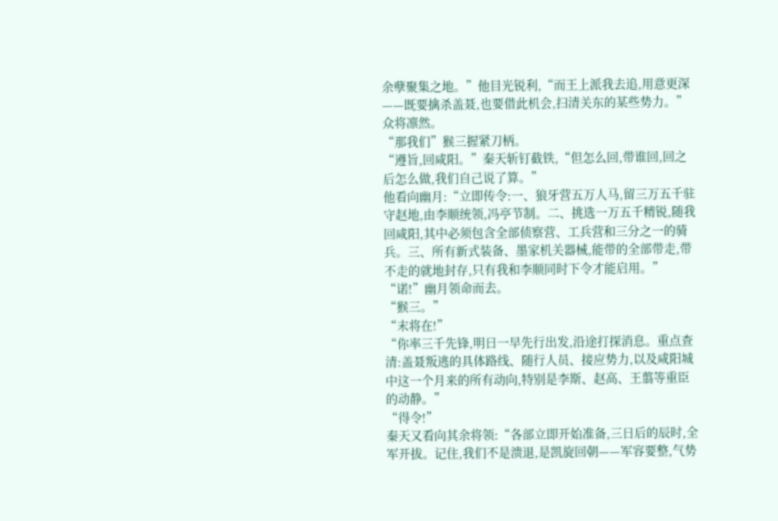余孽聚集之地。”他目光锐利,“而王上派我去追,用意更深——既要擒杀盖聂,也要借此机会,扫清关东的某些势力。”
众将凛然。
“那我们”猴三握紧刀柄。
“遵旨,回咸阳。”秦天斩钉截铁,“但怎么回,带谁回,回之后怎么做,我们自己说了算。”
他看向幽月:“立即传令:一、狼牙营五万人马,留三万五千驻守赵地,由李顺统领,冯亭节制。二、挑选一万五千精锐,随我回咸阳,其中必须包含全部侦察营、工兵营和三分之一的骑兵。三、所有新式装备、墨家机关器械,能带的全部带走,带不走的就地封存,只有我和李顺同时下令才能启用。”
“诺!”幽月领命而去。
“猴三。”
“末将在!”
“你率三千先锋,明日一早先行出发,沿途打探消息。重点查清:盖聂叛逃的具体路线、随行人员、接应势力,以及咸阳城中这一个月来的所有动向,特别是李斯、赵高、王翦等重臣的动静。”
“得令!”
秦天又看向其余将领:“各部立即开始准备,三日后的辰时,全军开拔。记住,我们不是溃退,是凯旋回朝——军容要整,气势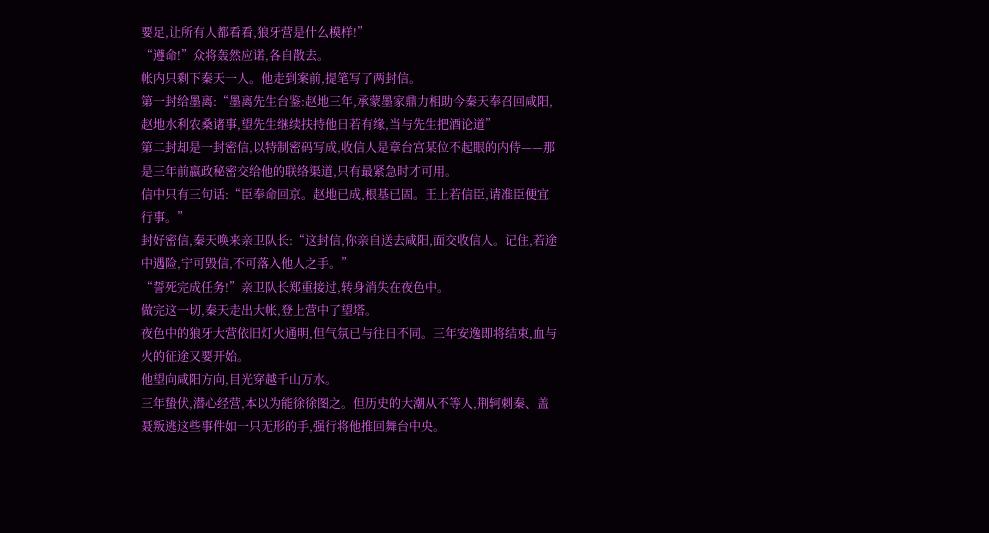要足,让所有人都看看,狼牙营是什么模样!”
“遵命!”众将轰然应诺,各自散去。
帐内只剩下秦天一人。他走到案前,提笔写了两封信。
第一封给墨离:“墨离先生台鉴:赵地三年,承蒙墨家鼎力相助今秦天奉召回咸阳,赵地水利农桑诸事,望先生继续扶持他日若有缘,当与先生把酒论道”
第二封却是一封密信,以特制密码写成,收信人是章台宫某位不起眼的内侍——那是三年前嬴政秘密交给他的联络渠道,只有最紧急时才可用。
信中只有三句话:“臣奉命回京。赵地已成,根基已固。王上若信臣,请准臣便宜行事。”
封好密信,秦天唤来亲卫队长:“这封信,你亲自送去咸阳,面交收信人。记住,若途中遇险,宁可毁信,不可落入他人之手。”
“誓死完成任务!”亲卫队长郑重接过,转身消失在夜色中。
做完这一切,秦天走出大帐,登上营中了望塔。
夜色中的狼牙大营依旧灯火通明,但气氛已与往日不同。三年安逸即将结束,血与火的征途又要开始。
他望向咸阳方向,目光穿越千山万水。
三年蛰伏,潜心经营,本以为能徐徐图之。但历史的大潮从不等人,荆轲刺秦、盖聂叛逃这些事件如一只无形的手,强行将他推回舞台中央。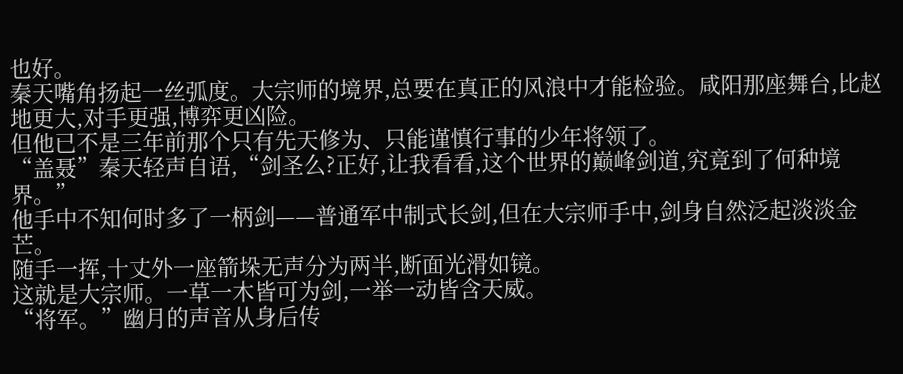也好。
秦天嘴角扬起一丝弧度。大宗师的境界,总要在真正的风浪中才能检验。咸阳那座舞台,比赵地更大,对手更强,博弈更凶险。
但他已不是三年前那个只有先天修为、只能谨慎行事的少年将领了。
“盖聂”秦天轻声自语,“剑圣么?正好,让我看看,这个世界的巅峰剑道,究竟到了何种境界。”
他手中不知何时多了一柄剑——普通军中制式长剑,但在大宗师手中,剑身自然泛起淡淡金芒。
随手一挥,十丈外一座箭垛无声分为两半,断面光滑如镜。
这就是大宗师。一草一木皆可为剑,一举一动皆含天威。
“将军。”幽月的声音从身后传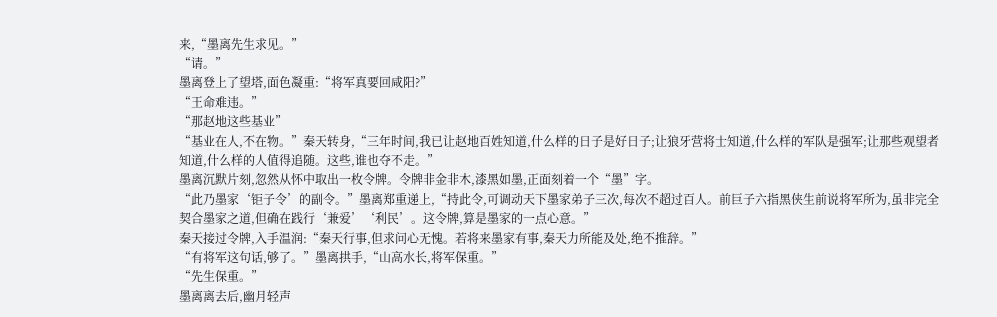来,“墨离先生求见。”
“请。”
墨离登上了望塔,面色凝重:“将军真要回咸阳?”
“王命难违。”
“那赵地这些基业”
“基业在人,不在物。”秦天转身,“三年时间,我已让赵地百姓知道,什么样的日子是好日子;让狼牙营将士知道,什么样的军队是强军;让那些观望者知道,什么样的人值得追随。这些,谁也夺不走。”
墨离沉默片刻,忽然从怀中取出一枚令牌。令牌非金非木,漆黑如墨,正面刻着一个“墨”字。
“此乃墨家‘钜子令’的副令。”墨离郑重递上,“持此令,可调动天下墨家弟子三次,每次不超过百人。前巨子六指黑侠生前说将军所为,虽非完全契合墨家之道,但确在践行‘兼爱’‘利民’。这令牌,算是墨家的一点心意。”
秦天接过令牌,入手温润:“秦天行事,但求问心无愧。若将来墨家有事,秦天力所能及处,绝不推辞。”
“有将军这句话,够了。”墨离拱手,“山高水长,将军保重。”
“先生保重。”
墨离离去后,幽月轻声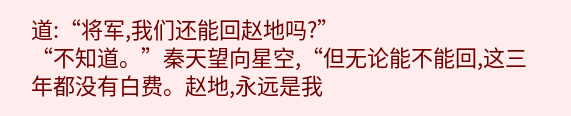道:“将军,我们还能回赵地吗?”
“不知道。”秦天望向星空,“但无论能不能回,这三年都没有白费。赵地,永远是我